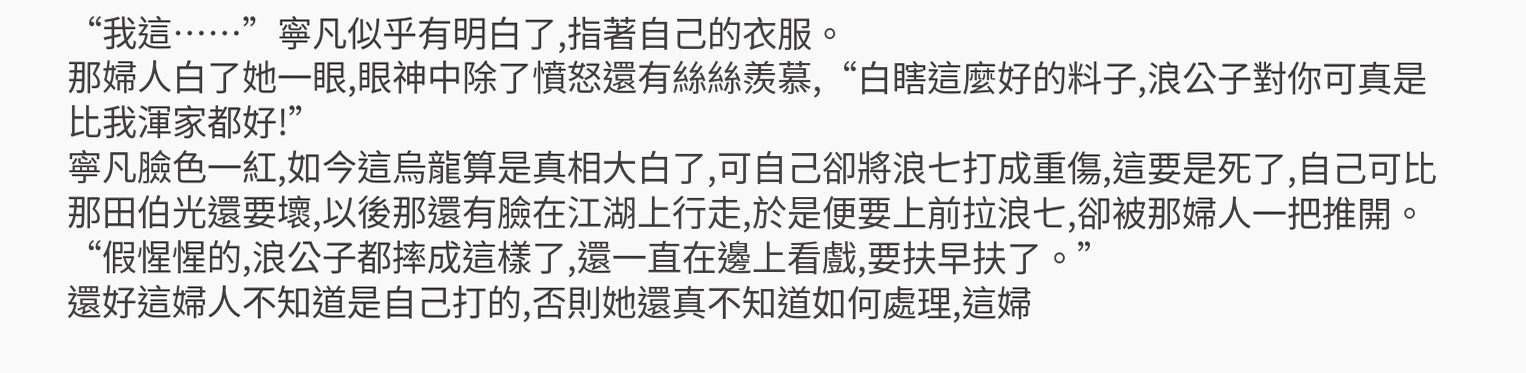“我這……”寧凡似乎有明白了,指著自己的衣服。
那婦人白了她一眼,眼神中除了憤怒還有絲絲羨慕,“白瞎這麼好的料子,浪公子對你可真是比我渾家都好!”
寧凡臉色一紅,如今這烏龍算是真相大白了,可自己卻將浪七打成重傷,這要是死了,自己可比那田伯光還要壞,以後那還有臉在江湖上行走,於是便要上前拉浪七,卻被那婦人一把推開。
“假惺惺的,浪公子都摔成這樣了,還一直在邊上看戲,要扶早扶了。”
還好這婦人不知道是自己打的,否則她還真不知道如何處理,這婦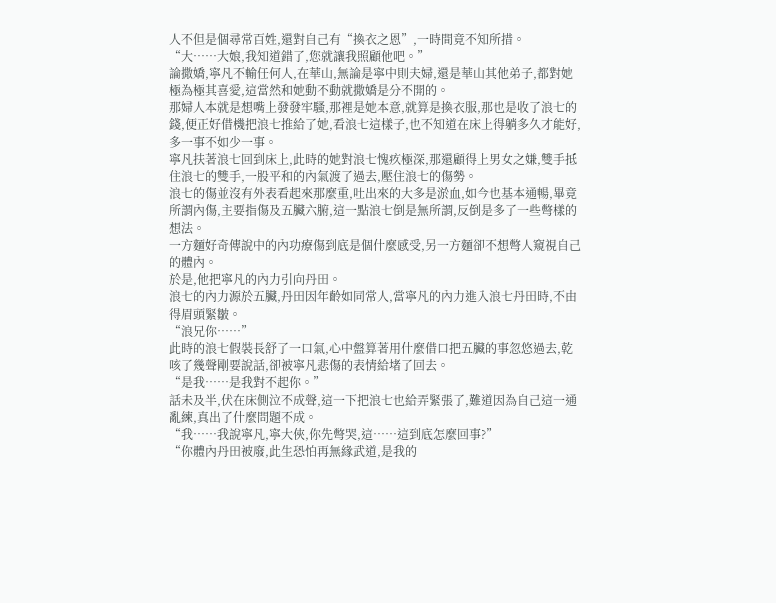人不但是個尋常百姓,還對自己有“換衣之恩”,一時間竟不知所措。
“大……大娘,我知道錯了,您就讓我照顧他吧。”
論撒嬌,寧凡不輸任何人,在華山,無論是寧中則夫婦,還是華山其他弟子,都對她極為極其喜愛,這當然和她動不動就撒嬌是分不開的。
那婦人本就是想嘴上發發牢騷,那裡是她本意,就算是換衣服,那也是收了浪七的錢,便正好借機把浪七推給了她,看浪七這樣子,也不知道在床上得躺多久才能好,多一事不如少一事。
寧凡扶著浪七回到床上,此時的她對浪七愧疚極深,那還顧得上男女之嫌,雙手抵住浪七的雙手,一股平和的內氣渡了過去,壓住浪七的傷勢。
浪七的傷並沒有外表看起來那麼重,吐出來的大多是淤血,如今也基本通暢,畢竟所謂內傷,主要指傷及五臟六腑,這一點浪七倒是無所謂,反倒是多了一些彆樣的想法。
一方麵好奇傳說中的內功療傷到底是個什麼感受,另一方麵卻不想彆人窺視自己的體內。
於是,他把寧凡的內力引向丹田。
浪七的內力源於五臟,丹田因年齡如同常人,當寧凡的內力進入浪七丹田時,不由得眉頭緊皺。
“浪兄你……”
此時的浪七假裝長舒了一口氣,心中盤算著用什麼借口把五臟的事忽悠過去,乾咳了幾聲剛要說話,卻被寧凡悲傷的表情給堵了回去。
“是我……是我對不起你。”
話未及半,伏在床側泣不成聲,這一下把浪七也給弄緊張了,難道因為自己這一通亂練,真出了什麼問題不成。
“我……我說寧凡,寧大俠,你先彆哭,這……這到底怎麼回事?”
“你體內丹田被廢,此生恐怕再無緣武道,是我的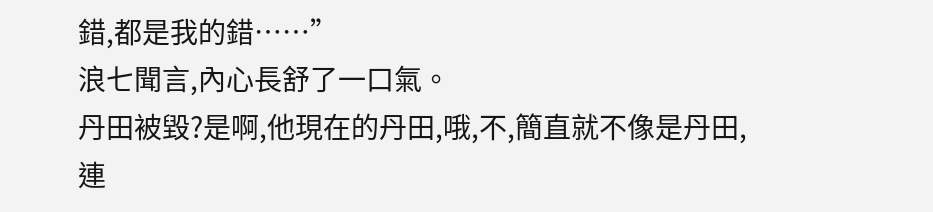錯,都是我的錯……”
浪七聞言,內心長舒了一口氣。
丹田被毀?是啊,他現在的丹田,哦,不,簡直就不像是丹田,連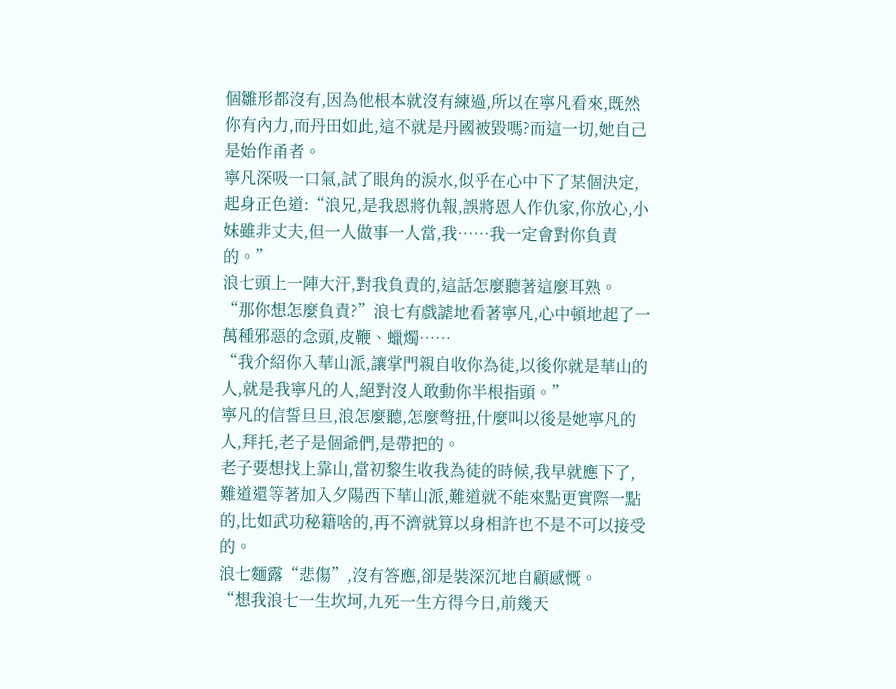個雛形都沒有,因為他根本就沒有練過,所以在寧凡看來,既然你有內力,而丹田如此,這不就是丹國被毀嗎?而這一切,她自己是始作甬者。
寧凡深吸一口氣,試了眼角的淚水,似乎在心中下了某個決定,起身正色道:“浪兄,是我恩將仇報,誤將恩人作仇家,你放心,小妹雖非丈夫,但一人做事一人當,我……我一定會對你負責的。”
浪七頭上一陣大汗,對我負責的,這話怎麼聽著這麼耳熟。
“那你想怎麼負責?”浪七有戲謔地看著寧凡,心中頓地起了一萬種邪惡的念頭,皮鞭、蠟燭……
“我介紹你入華山派,讓掌門親自收你為徒,以後你就是華山的人,就是我寧凡的人,絕對沒人敢動你半根指頭。”
寧凡的信誓旦旦,浪怎麼聽,怎麼彆扭,什麼叫以後是她寧凡的人,拜托,老子是個爺們,是帶把的。
老子要想找上靠山,當初黎生收我為徒的時候,我早就應下了,難道還等著加入夕陽西下華山派,難道就不能來點更實際一點的,比如武功秘籍啥的,再不濟就算以身相許也不是不可以接受的。
浪七麵露“悲傷”,沒有答應,卻是裝深沉地自顧感慨。
“想我浪七一生坎坷,九死一生方得今日,前幾天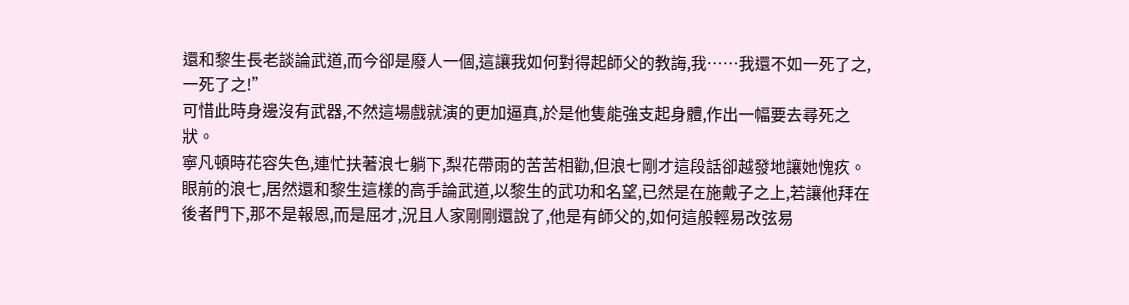還和黎生長老談論武道,而今卻是廢人一個,這讓我如何對得起師父的教誨,我……我還不如一死了之,一死了之!”
可惜此時身邊沒有武器,不然這場戲就演的更加逼真,於是他隻能強支起身體,作出一幅要去尋死之狀。
寧凡頓時花容失色,連忙扶著浪七躺下,梨花帶雨的苦苦相勸,但浪七剛才這段話卻越發地讓她愧疚。
眼前的浪七,居然還和黎生這樣的高手論武道,以黎生的武功和名望,已然是在施戴子之上,若讓他拜在後者門下,那不是報恩,而是屈才,況且人家剛剛還說了,他是有師父的,如何這般輕易改弦易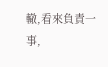轍,看來負責一事,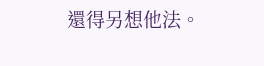還得另想他法。